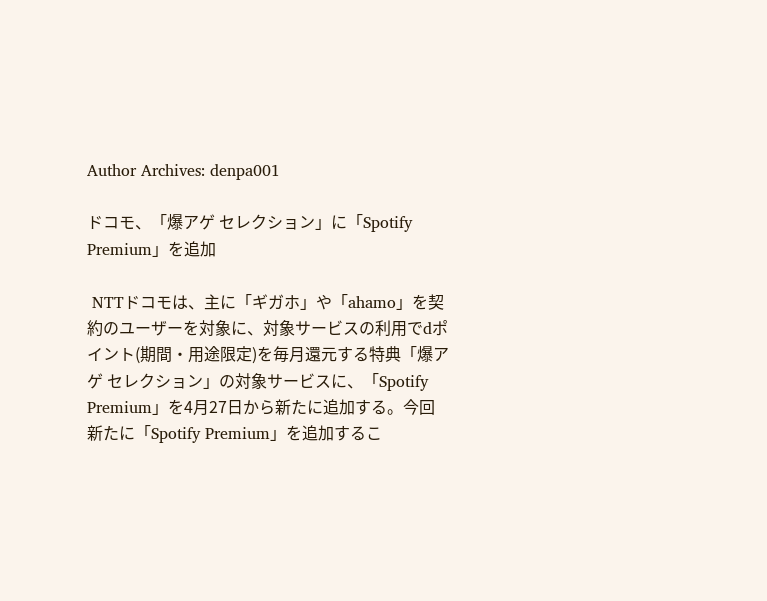Author Archives: denpa001

ドコモ、「爆アゲ セレクション」に「Spotify Premium」を追加

 NTTドコモは、主に「ギガホ」や「ahamo」を契約のユーザーを対象に、対象サービスの利用でdポイント(期間・用途限定)を毎月還元する特典「爆アゲ セレクション」の対象サービスに、「Spotify Premium」を4月27日から新たに追加する。今回新たに「Spotify Premium」を追加するこ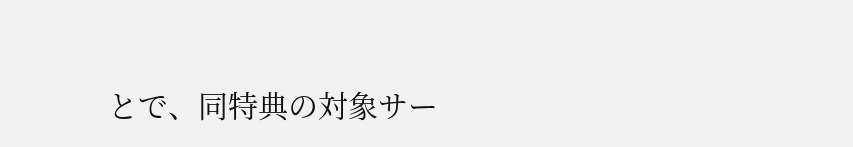とで、同特典の対象サー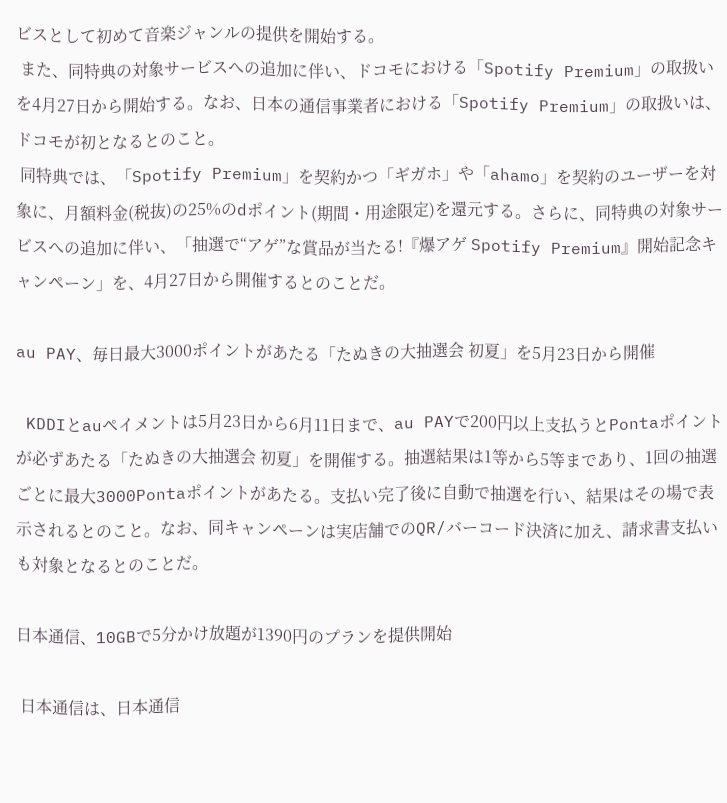ビスとして初めて音楽ジャンルの提供を開始する。
 また、同特典の対象サービスへの追加に伴い、ドコモにおける「Spotify Premium」の取扱いを4月27日から開始する。なお、日本の通信事業者における「Spotify Premium」の取扱いは、ドコモが初となるとのこと。
 同特典では、「Spotify Premium」を契約かつ「ギガホ」や「ahamo」を契約のユーザーを対象に、月額料金(税抜)の25%のdポイント(期間・用途限定)を還元する。さらに、同特典の対象サービスへの追加に伴い、「抽選で“アゲ”な賞品が当たる!『爆アゲ Spotify Premium』開始記念キャンペーン」を、4月27日から開催するとのことだ。

au PAY、毎日最大3000ポイントがあたる「たぬきの大抽選会 初夏」を5月23日から開催

 KDDIとauペイメントは5月23日から6月11日まで、au PAYで200円以上支払うとPontaポイントが必ずあたる「たぬきの大抽選会 初夏」を開催する。抽選結果は1等から5等まであり、1回の抽選ごとに最大3000Pontaポイントがあたる。支払い完了後に自動で抽選を行い、結果はその場で表示されるとのこと。なお、同キャンペーンは実店舗でのQR/バーコード決済に加え、請求書支払いも対象となるとのことだ。

日本通信、10GBで5分かけ放題が1390円のプランを提供開始

 日本通信は、日本通信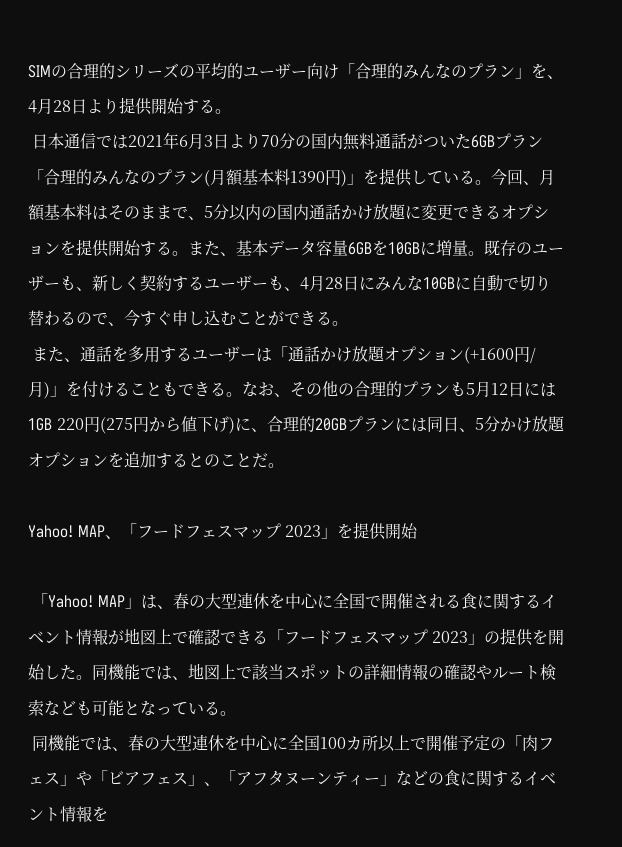SIMの合理的シリーズの平均的ユーザー向け「合理的みんなのプラン」を、4月28日より提供開始する。
 日本通信では2021年6月3日より70分の国内無料通話がついた6GBプラン「合理的みんなのプラン(月額基本料1390円)」を提供している。今回、月額基本料はそのままで、5分以内の国内通話かけ放題に変更できるオプションを提供開始する。また、基本データ容量6GBを10GBに増量。既存のユーザーも、新しく契約するユーザーも、4月28日にみんな10GBに自動で切り替わるので、今すぐ申し込むことができる。
 また、通話を多用するユーザーは「通話かけ放題オプション(+1600円/月)」を付けることもできる。なお、その他の合理的プランも5月12日には1GB 220円(275円から値下げ)に、合理的20GBプランには同日、5分かけ放題オプションを追加するとのことだ。

Yahoo! MAP、「フードフェスマップ 2023」を提供開始

 「Yahoo! MAP」は、春の大型連休を中心に全国で開催される食に関するイベント情報が地図上で確認できる「フードフェスマップ 2023」の提供を開始した。同機能では、地図上で該当スポットの詳細情報の確認やルート検索なども可能となっている。
 同機能では、春の大型連休を中心に全国100カ所以上で開催予定の「肉フェス」や「ビアフェス」、「アフタヌーンティー」などの食に関するイベント情報を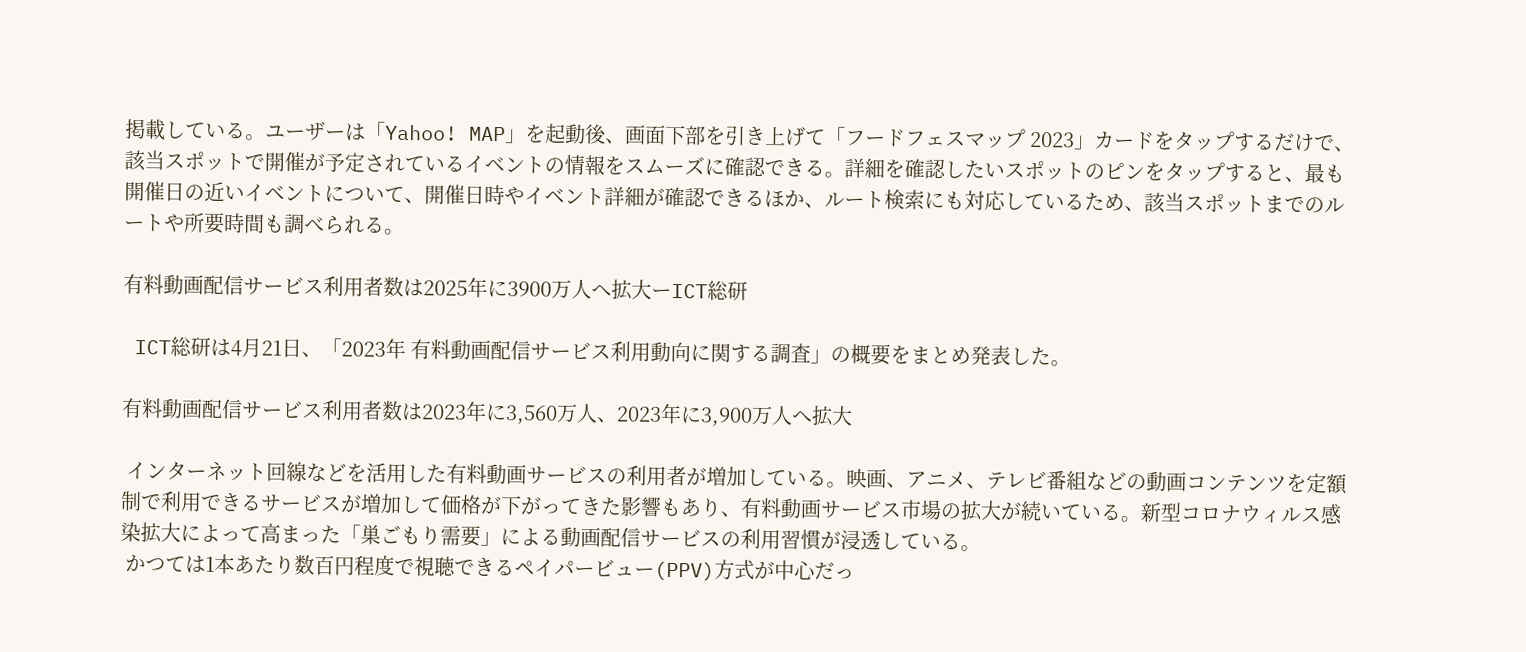掲載している。ユーザーは「Yahoo! MAP」を起動後、画面下部を引き上げて「フードフェスマップ 2023」カードをタップするだけで、該当スポットで開催が予定されているイベントの情報をスムーズに確認できる。詳細を確認したいスポットのピンをタップすると、最も開催日の近いイベントについて、開催日時やイベント詳細が確認できるほか、ルート検索にも対応しているため、該当スポットまでのルートや所要時間も調べられる。

有料動画配信サービス利用者数は2025年に3900万人へ拡大ーICT総研

 ICT総研は4月21日、「2023年 有料動画配信サービス利用動向に関する調査」の概要をまとめ発表した。

有料動画配信サービス利用者数は2023年に3,560万人、2023年に3,900万人へ拡大

 インターネット回線などを活用した有料動画サービスの利用者が増加している。映画、アニメ、テレビ番組などの動画コンテンツを定額制で利用できるサービスが増加して価格が下がってきた影響もあり、有料動画サービス市場の拡大が続いている。新型コロナウィルス感染拡大によって高まった「巣ごもり需要」による動画配信サービスの利用習慣が浸透している。
 かつては1本あたり数百円程度で視聴できるペイパービュー(PPV)方式が中心だっ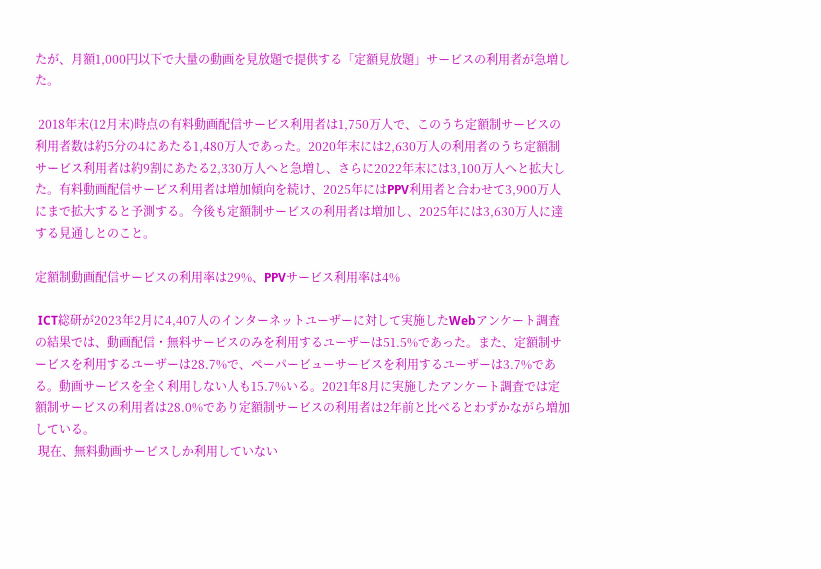たが、月額1,000円以下で大量の動画を見放題で提供する「定額見放題」サービスの利用者が急増した。

 2018年末(12月末)時点の有料動画配信サービス利用者は1,750万人で、このうち定額制サービスの利用者数は約5分の4にあたる1,480万人であった。2020年末には2,630万人の利用者のうち定額制サービス利用者は約9割にあたる2,330万人へと急増し、さらに2022年末には3,100万人へと拡大した。有料動画配信サービス利用者は増加傾向を続け、2025年にはPPV利用者と合わせて3,900万人にまで拡大すると予測する。今後も定額制サービスの利用者は増加し、2025年には3,630万人に達する見通しとのこと。

定額制動画配信サービスの利用率は29%、PPVサービス利用率は4%

 ICT総研が2023年2月に4,407人のインターネットユーザーに対して実施したWebアンケート調査の結果では、動画配信・無料サービスのみを利用するユーザーは51.5%であった。また、定額制サービスを利用するユーザーは28.7%で、ペーパービューサービスを利用するユーザーは3.7%である。動画サービスを全く利用しない人も15.7%いる。2021年8月に実施したアンケート調査では定額制サービスの利用者は28.0%であり定額制サービスの利用者は2年前と比べるとわずかながら増加している。
 現在、無料動画サービスしか利用していない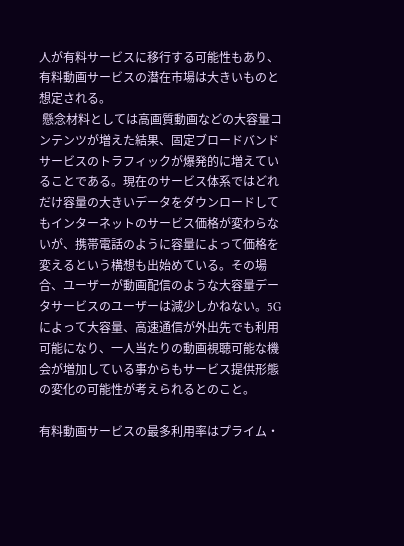人が有料サービスに移行する可能性もあり、有料動画サービスの潜在市場は大きいものと想定される。
 懸念材料としては高画質動画などの大容量コンテンツが増えた結果、固定ブロードバンドサービスのトラフィックが爆発的に増えていることである。現在のサービス体系ではどれだけ容量の大きいデータをダウンロードしてもインターネットのサービス価格が変わらないが、携帯電話のように容量によって価格を変えるという構想も出始めている。その場合、ユーザーが動画配信のような大容量データサービスのユーザーは減少しかねない。5Gによって大容量、高速通信が外出先でも利用可能になり、一人当たりの動画視聴可能な機会が増加している事からもサービス提供形態の変化の可能性が考えられるとのこと。

有料動画サービスの最多利用率はプライム・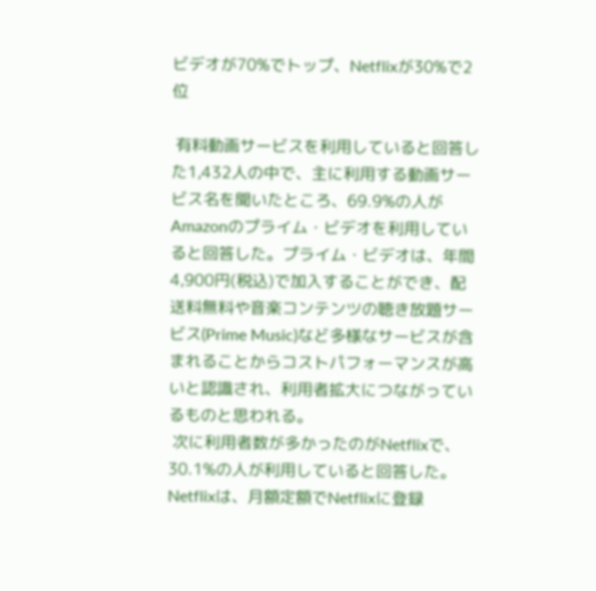ビデオが70%でトップ、Netflixが30%で2位

 有料動画サービスを利用していると回答した1,432人の中で、主に利用する動画サービス名を聞いたところ、69.9%の人がAmazonのプライム・ビデオを利用していると回答した。プライム・ビデオは、年間4,900円(税込)で加入することができ、配送料無料や音楽コンテンツの聴き放題サービス(Prime Music)など多様なサービスが含まれることからコストパフォーマンスが高いと認識され、利用者拡大につながっているものと思われる。
 次に利用者数が多かったのがNetflixで、30.1%の人が利用していると回答した。Netflixは、月額定額でNetflixに登録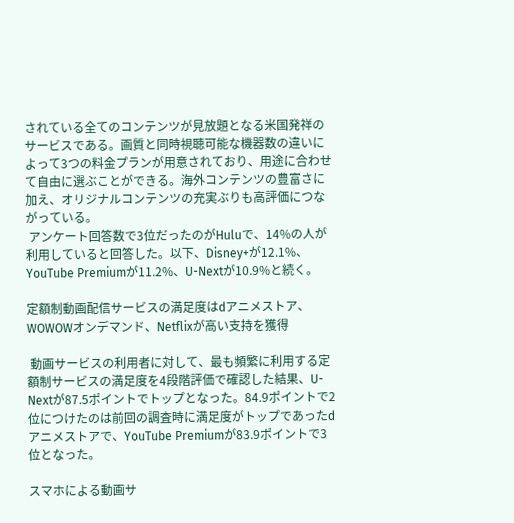されている全てのコンテンツが見放題となる米国発祥のサービスである。画質と同時視聴可能な機器数の違いによって3つの料金プランが用意されており、用途に合わせて自由に選ぶことができる。海外コンテンツの豊富さに加え、オリジナルコンテンツの充実ぶりも高評価につながっている。
 アンケート回答数で3位だったのがHuluで、14%の人が利用していると回答した。以下、Disney+が12.1%、YouTube Premiumが11.2%、U-Nextが10.9%と続く。

定額制動画配信サービスの満足度はdアニメストア、WOWOWオンデマンド、Netflixが高い支持を獲得

 動画サービスの利用者に対して、最も頻繁に利用する定額制サービスの満足度を4段階評価で確認した結果、U-Nextが87.5ポイントでトップとなった。84.9ポイントで2位につけたのは前回の調査時に満足度がトップであったdアニメストアで、YouTube Premiumが83.9ポイントで3位となった。

スマホによる動画サ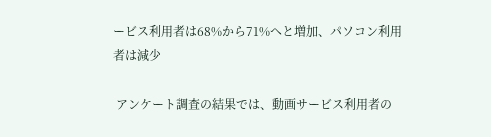ービス利用者は68%から71%へと増加、パソコン利用者は減少

 アンケート調査の結果では、動画サービス利用者の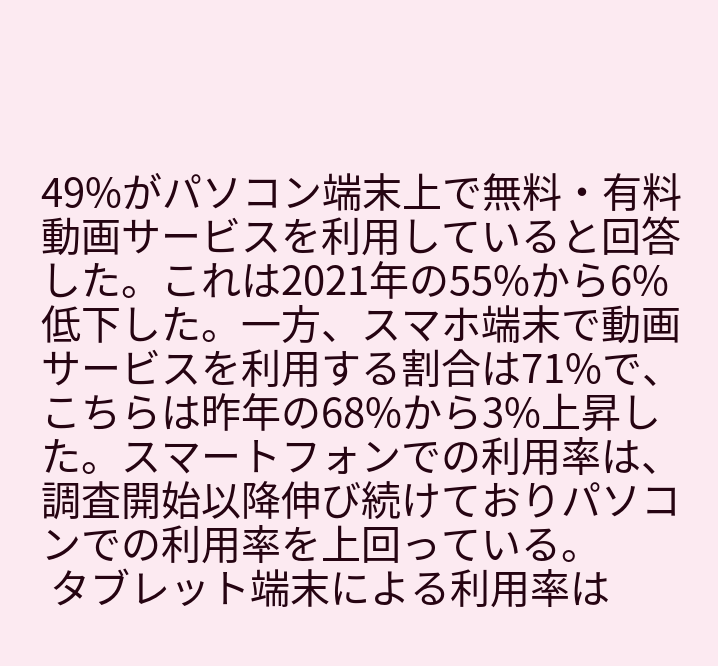49%がパソコン端末上で無料・有料動画サービスを利用していると回答した。これは2021年の55%から6%低下した。一方、スマホ端末で動画サービスを利用する割合は71%で、こちらは昨年の68%から3%上昇した。スマートフォンでの利用率は、調査開始以降伸び続けておりパソコンでの利用率を上回っている。
 タブレット端末による利用率は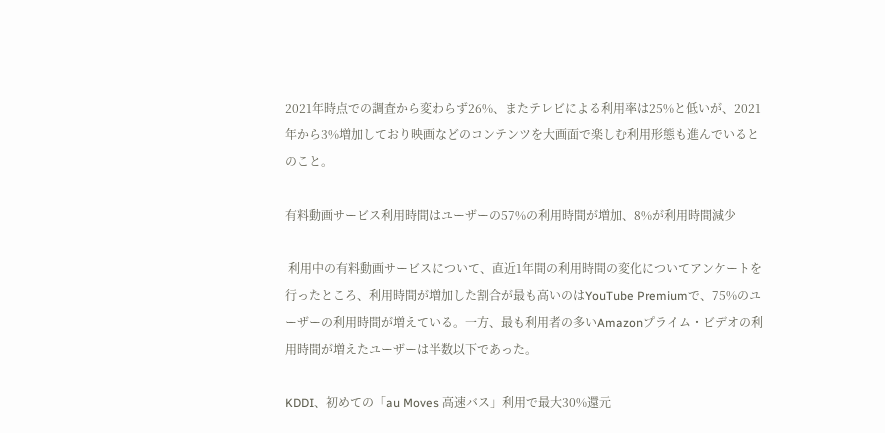2021年時点での調査から変わらず26%、またテレビによる利用率は25%と低いが、2021年から3%増加しており映画などのコンテンツを大画面で楽しむ利用形態も進んでいるとのこと。

有料動画サービス利用時間はユーザーの57%の利用時間が増加、8%が利用時間減少

 利用中の有料動画サービスについて、直近1年間の利用時間の変化についてアンケートを行ったところ、利用時間が増加した割合が最も高いのはYouTube Premiumで、75%のユーザーの利用時間が増えている。一方、最も利用者の多いAmazonプライム・ビデオの利用時間が増えたユーザーは半数以下であった。

KDDI、初めての「au Moves 高速バス」利用で最大30%還元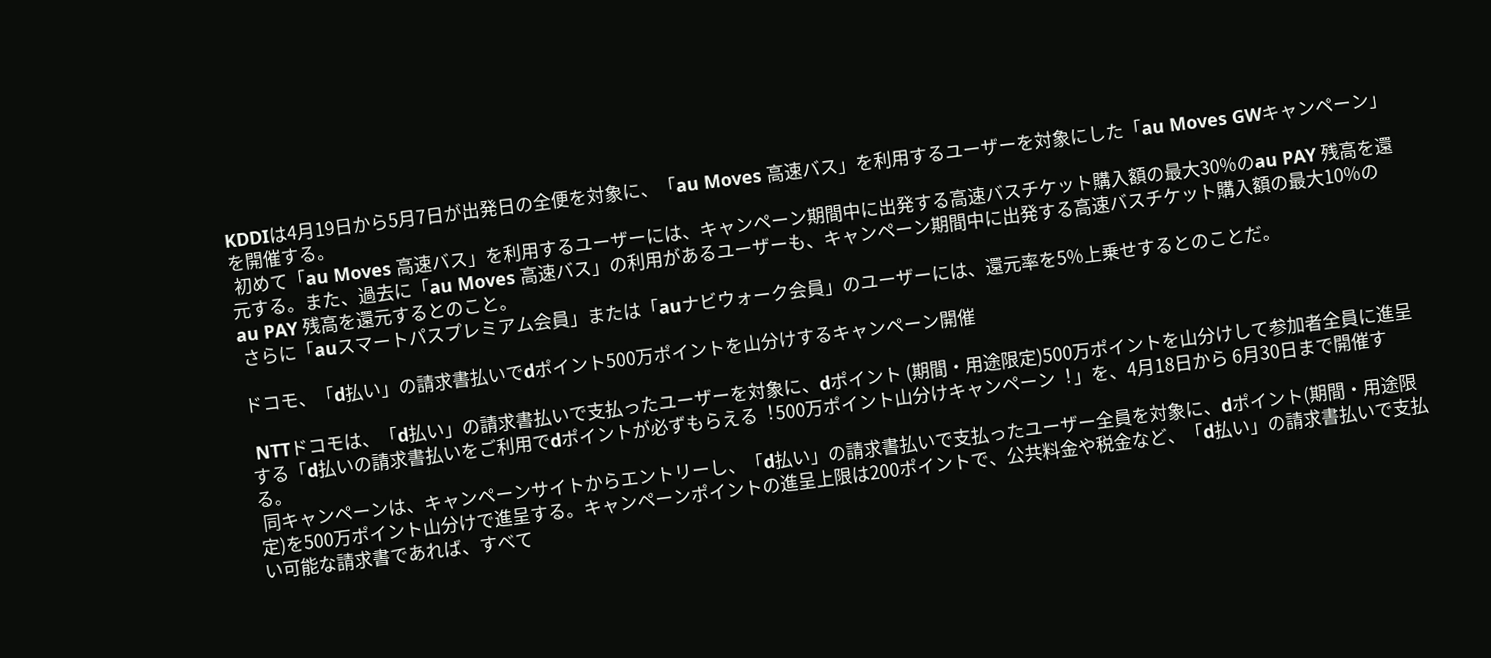KDDIは4月19日から5月7日が出発日の全便を対象に、「au Moves 高速バス」を利用するユーザーを対象にした「au Moves GWキャンペーン」を開催する。
 初めて「au Moves 高速バス」を利用するユーザーには、キャンペーン期間中に出発する高速バスチケット購入額の最大30%のau PAY 残高を還元する。また、過去に「au Moves 高速バス」の利用があるユーザーも、キャンペーン期間中に出発する高速バスチケット購入額の最大10%のau PAY 残高を還元するとのこと。
 さらに「auスマートパスプレミアム会員」または「auナビウォーク会員」のユーザーには、還元率を5%上乗せするとのことだ。

ドコモ、「d払い」の請求書払いでdポイント500万ポイントを山分けするキャンペーン開催

 NTTドコモは、「d払い」の請求書払いで支払ったユーザーを対象に、dポイント (期間・用途限定)500万ポイントを山分けして参加者全員に進呈する「d払いの請求書払いをご利用でdポイントが必ずもらえる︕500万ポイント山分けキャンペーン︕」を、4月18日から 6月30日まで開催する。
 同キャンペーンは、キャンペーンサイトからエントリーし、「d払い」の請求書払いで支払ったユーザー全員を対象に、dポイント(期間・用途限定)を500万ポイント山分けで進呈する。キャンペーンポイントの進呈上限は200ポイントで、公共料金や税金など、「d払い」の請求書払いで支払い可能な請求書であれば、すべて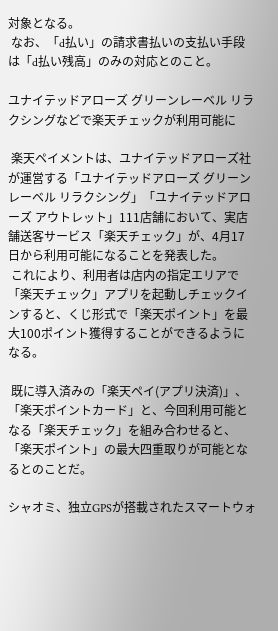対象となる。
 なお、「d払い」の請求書払いの支払い手段は「d払い残高」のみの対応とのこと。

ユナイテッドアローズ グリーンレーベル リラクシングなどで楽天チェックが利用可能に

 楽天ペイメントは、ユナイテッドアローズ社が運営する「ユナイテッドアローズ グリーンレーベル リラクシング」「ユナイテッドアローズ アウトレット」111店舗において、実店舗送客サービス「楽天チェック」が、4月17日から利用可能になることを発表した。
 これにより、利用者は店内の指定エリアで「楽天チェック」アプリを起動しチェックインすると、くじ形式で「楽天ポイント」を最大100ポイント獲得することができるようになる。

 既に導入済みの「楽天ペイ(アプリ決済)」、「楽天ポイントカード」と、今回利用可能となる「楽天チェック」を組み合わせると、「楽天ポイント」の最大四重取りが可能となるとのことだ。

シャオミ、独立GPSが搭載されたスマートウォ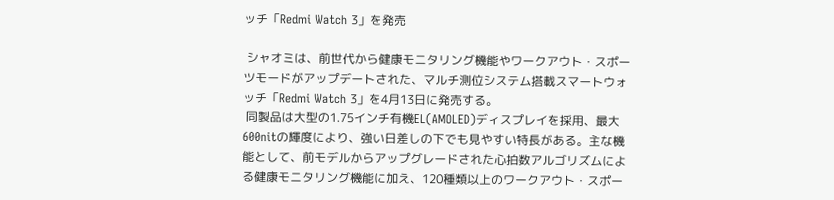ッチ「Redmi Watch 3」を発売

 シャオミは、前世代から健康モニタリング機能やワークアウト・スポーツモードがアップデートされた、マルチ測位システム搭載スマートウォッチ「Redmi Watch 3」を4月13日に発売する。
 同製品は大型の1.75インチ有機EL(AMOLED)ディスプレイを採用、最大600nitの輝度により、強い日差しの下でも見やすい特長がある。主な機能として、前モデルからアップグレードされた心拍数アルゴリズムによる健康モニタリング機能に加え、120種類以上のワークアウト・スポー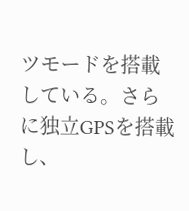ツモードを搭載している。さらに独立GPSを搭載し、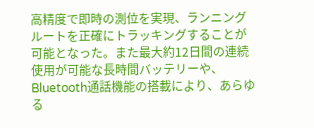高精度で即時の測位を実現、ランニングルートを正確にトラッキングすることが可能となった。また最大約12日間の連続使用が可能な長時間バッテリーや、Bluetooth通話機能の搭載により、あらゆる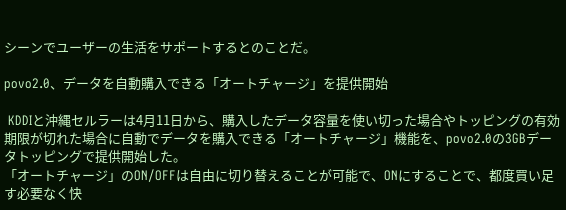シーンでユーザーの生活をサポートするとのことだ。

povo2.0、データを自動購入できる「オートチャージ」を提供開始

 KDDIと沖縄セルラーは4月11日から、購入したデータ容量を使い切った場合やトッピングの有効期限が切れた場合に自動でデータを購入できる「オートチャージ」機能を、povo2.0の3GBデータトッピングで提供開始した。
「オートチャージ」のON/OFFは自由に切り替えることが可能で、ONにすることで、都度買い足す必要なく快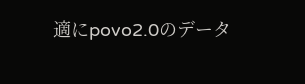適にpovo2.0のデータ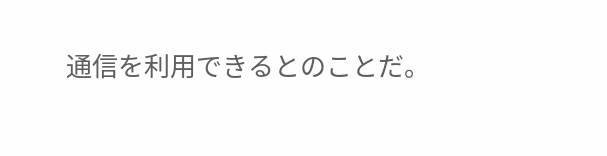通信を利用できるとのことだ。